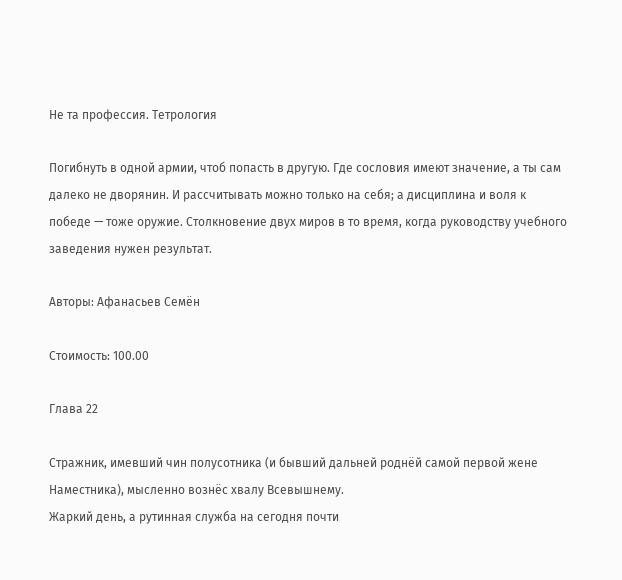Не та профессия. Тетрология

Погибнуть в одной армии, чтоб попасть в другую. Где сословия имеют значение, а ты сам далеко не дворянин. И рассчитывать можно только на себя; а дисциплина и воля к победе — тоже оружие. Столкновение двух миров в то время, когда руководству учебного заведения нужен результат.

Авторы: Афанасьев Семён

Стоимость: 100.00

Глава 22

Стражник, имевший чин полусотника (и бывший дальней роднёй самой первой жене Наместника), мысленно вознёс хвалу Всевышнему.
Жаркий день, а рутинная служба на сегодня почти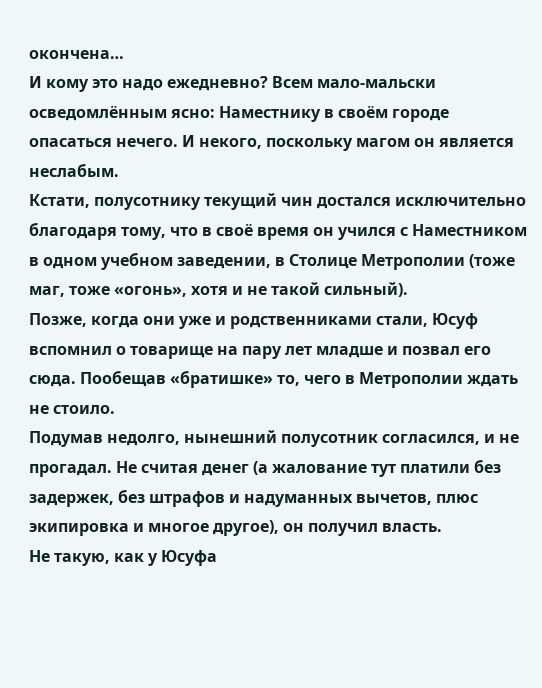окончена…
И кому это надо ежедневно? Всем мало‑мальски осведомлённым ясно: Наместнику в своём городе опасаться нечего. И некого, поскольку магом он является неслабым.
Кстати, полусотнику текущий чин достался исключительно благодаря тому, что в своё время он учился с Наместником в одном учебном заведении, в Столице Метрополии (тоже маг, тоже «огонь», хотя и не такой сильный).
Позже, когда они уже и родственниками стали, Юсуф вспомнил о товарище на пару лет младше и позвал его сюда. Пообещав «братишке» то, чего в Метрополии ждать не стоило.
Подумав недолго, нынешний полусотник согласился, и не прогадал. Не считая денег (а жалование тут платили без задержек, без штрафов и надуманных вычетов, плюс экипировка и многое другое), он получил власть.
Не такую, как у Юсуфа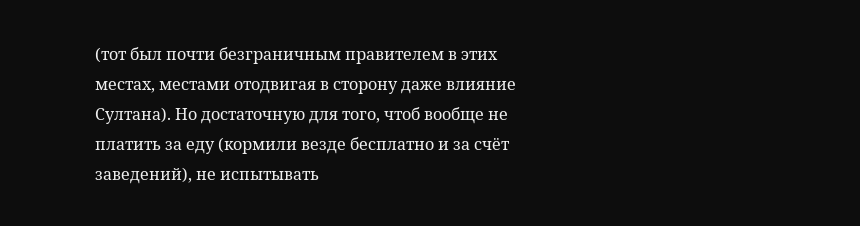(тот был почти безграничным правителем в этих местах, местами отодвигая в сторону даже влияние Султана). Но достаточную для того, чтоб вообще не платить за еду (кормили везде бесплатно и за счёт заведений), не испытывать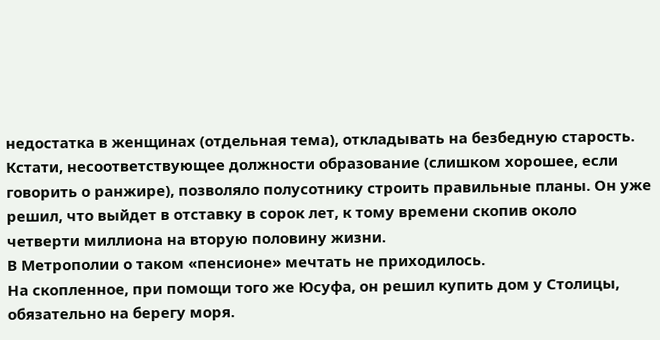недостатка в женщинах (отдельная тема), откладывать на безбедную старость.
Кстати, несоответствующее должности образование (слишком хорошее, если говорить о ранжире), позволяло полусотнику строить правильные планы. Он уже решил, что выйдет в отставку в сорок лет, к тому времени скопив около четверти миллиона на вторую половину жизни.
В Метрополии о таком «пенсионе» мечтать не приходилось.
На скопленное, при помощи того же Юсуфа, он решил купить дом у Столицы, обязательно на берегу моря.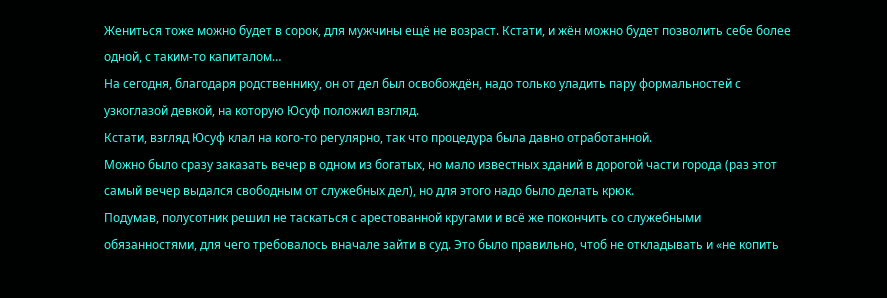Жениться тоже можно будет в сорок, для мужчины ещё не возраст. Кстати, и жён можно будет позволить себе более одной, с таким‑то капиталом…
На сегодня, благодаря родственнику, он от дел был освобождён, надо только уладить пару формальностей с узкоглазой девкой, на которую Юсуф положил взгляд.
Кстати, взгляд Юсуф клал на кого‑то регулярно, так что процедура была давно отработанной.
Можно было сразу заказать вечер в одном из богатых, но мало известных зданий в дорогой части города (раз этот самый вечер выдался свободным от служебных дел), но для этого надо было делать крюк.
Подумав, полусотник решил не таскаться с арестованной кругами и всё же покончить со служебными обязанностями, для чего требовалось вначале зайти в суд. Это было правильно, чтоб не откладывать и «не копить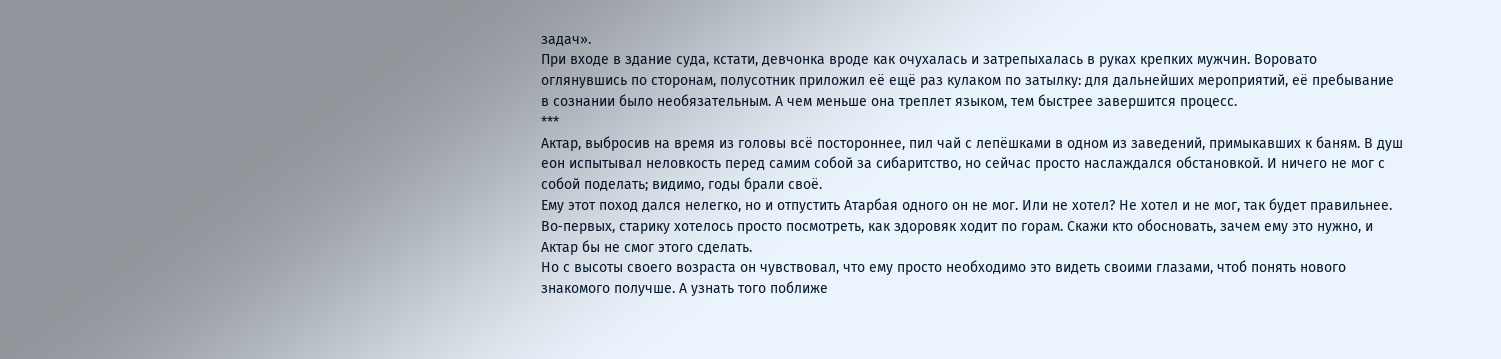задач».
При входе в здание суда, кстати, девчонка вроде как очухалась и затрепыхалась в руках крепких мужчин. Воровато оглянувшись по сторонам, полусотник приложил её ещё раз кулаком по затылку: для дальнейших мероприятий, её пребывание в сознании было необязательным. А чем меньше она треплет языком, тем быстрее завершится процесс.
***
Актар, выбросив на время из головы всё постороннее, пил чай с лепёшками в одном из заведений, примыкавших к баням. В душ еон испытывал неловкость перед самим собой за сибаритство, но сейчас просто наслаждался обстановкой. И ничего не мог с собой поделать; видимо, годы брали своё.
Ему этот поход дался нелегко, но и отпустить Атарбая одного он не мог. Или не хотел? Не хотел и не мог, так будет правильнее.
Во‑первых, старику хотелось просто посмотреть, как здоровяк ходит по горам. Скажи кто обосновать, зачем ему это нужно, и Актар бы не смог этого сделать.
Но с высоты своего возраста он чувствовал, что ему просто необходимо это видеть своими глазами, чтоб понять нового знакомого получше. А узнать того поближе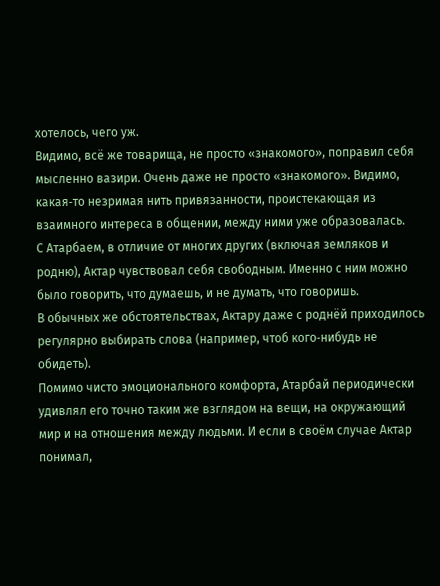хотелось, чего уж.
Видимо, всё же товарища, не просто «знакомого», поправил себя мысленно вазири. Очень даже не просто «знакомого». Видимо, какая‑то незримая нить привязанности, проистекающая из взаимного интереса в общении, между ними уже образовалась.
С Атарбаем, в отличие от многих других (включая земляков и родню), Актар чувствовал себя свободным. Именно с ним можно было говорить, что думаешь, и не думать, что говоришь.
В обычных же обстоятельствах, Актару даже с роднёй приходилось регулярно выбирать слова (например, чтоб кого‑нибудь не обидеть).
Помимо чисто эмоционального комфорта, Атарбай периодически удивлял его точно таким же взглядом на вещи, на окружающий мир и на отношения между людьми. И если в своём случае Актар понимал,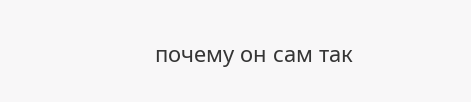почему он сам так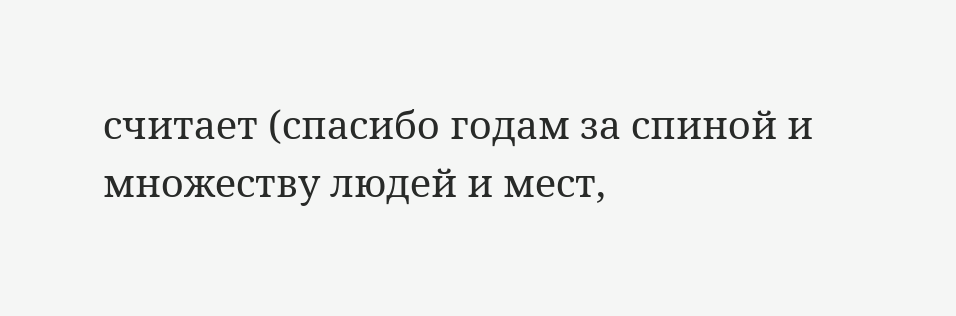считает (спасибо годам за спиной и множеству людей и мест,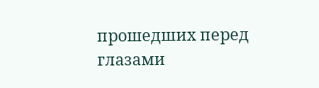прошедших перед глазами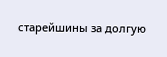старейшины за долгую